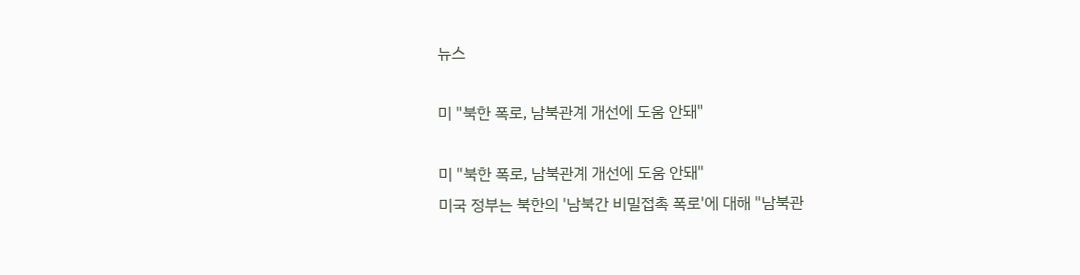뉴스

미 "북한 폭로, 남북관계 개선에 도움 안돼"

미 "북한 폭로, 남북관계 개선에 도움 안돼"
미국 정부는 북한의 '남북간 비밀접촉 폭로'에 대해 "남북관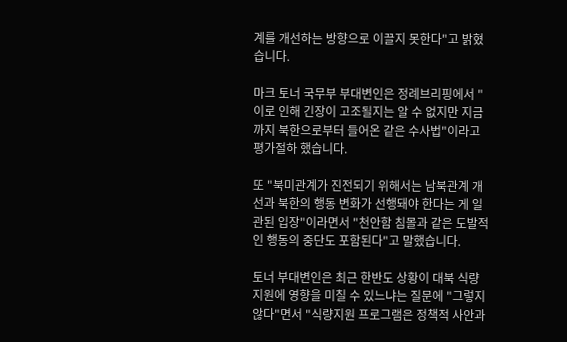계를 개선하는 방향으로 이끌지 못한다"고 밝혔습니다.

마크 토너 국무부 부대변인은 정례브리핑에서 "이로 인해 긴장이 고조될지는 알 수 없지만 지금까지 북한으로부터 들어온 같은 수사법"이라고 평가절하 했습니다.

또 "북미관계가 진전되기 위해서는 남북관계 개선과 북한의 행동 변화가 선행돼야 한다는 게 일관된 입장"이라면서 "천안함 침몰과 같은 도발적인 행동의 중단도 포함된다"고 말했습니다.

토너 부대변인은 최근 한반도 상황이 대북 식량지원에 영향을 미칠 수 있느냐는 질문에 "그렇지 않다"면서 "식량지원 프로그램은 정책적 사안과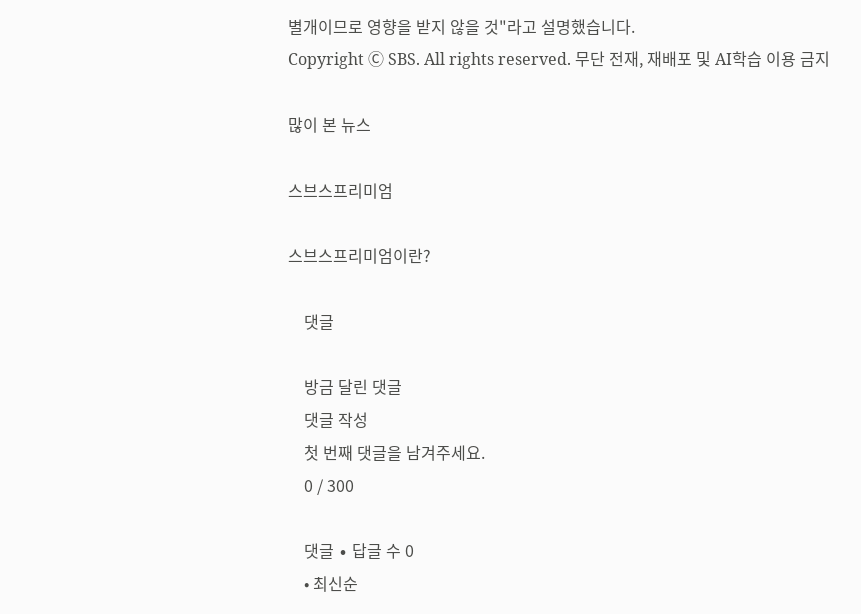별개이므로 영향을 받지 않을 것"라고 설명했습니다.
Copyright Ⓒ SBS. All rights reserved. 무단 전재, 재배포 및 AI학습 이용 금지

많이 본 뉴스

스브스프리미엄

스브스프리미엄이란?

    댓글

    방금 달린 댓글
    댓글 작성
    첫 번째 댓글을 남겨주세요.
    0 / 300

    댓글 ∙ 답글 수 0
    • 최신순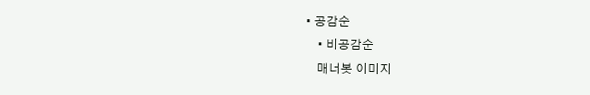• 공감순
    • 비공감순
    매너봇 이미지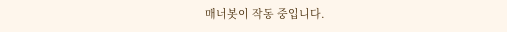매너봇이 작동 중입니다.